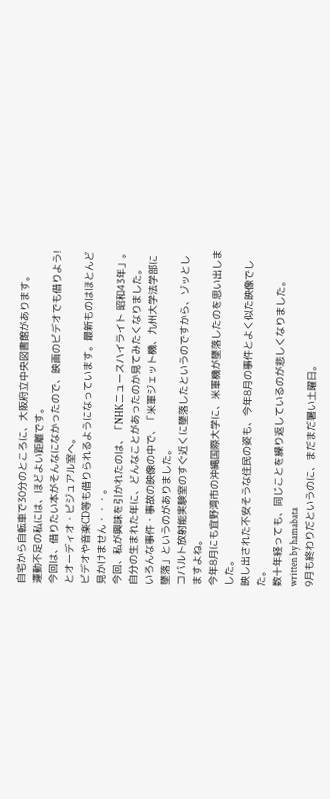自宅から自転車で30分のところに、大阪府立中央図書館があります。
運動不足の私には、ほどよい距離です。
今回は、借りたい本がそんなになかったので、映画のビデオでも借りよう!とオーディオ・ビジュアル室へ。
ビデオや音楽CD等も借りられるようになっています。最新ものはほとんど見かけません・・・。
今回、私が興味を引かれたのは、「NHKニュースハイライト 昭和43年」。
自分の生まれた年に、どんなことがあったのか見てみたくなりました。
いろんな事件・事故の映像の中で、「米軍ジェット機、九州大学法学部に墜落」というのがありました。
コバルト放射能実験室のすぐ近くに墜落したというのですから、ゾッとしますよね。
今年8月にも宜野湾市の沖縄国際大学に、米軍機が墜落したのを思い出しました。
映し出された不安そうな住民の姿も、今年8月の事件とよく似た映像でした。
数十年経っても、同じことを繰り返しているのが悲しくなりました。
written by hamabata
9月も終わりだというのに、まだまだ暑い土曜日。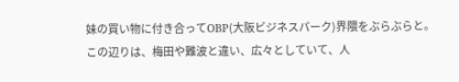妹の買い物に付き合ってOBP(大阪ビジネスパーク)界隈をぶらぶらと。
この辺りは、梅田や難波と違い、広々としていて、人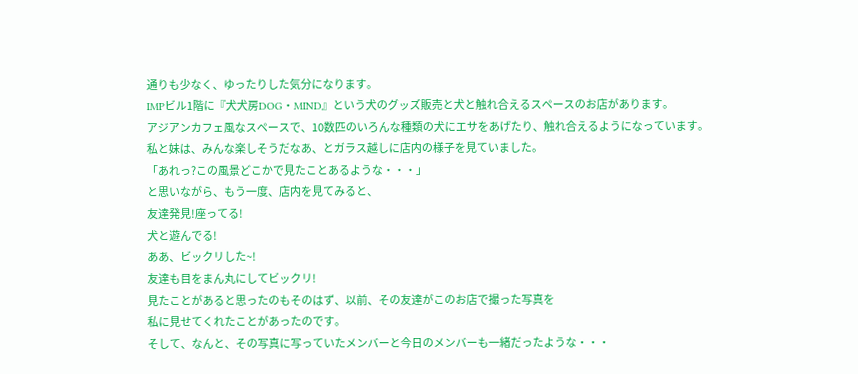通りも少なく、ゆったりした気分になります。
IMPビル1階に『犬犬房DOG・MIND』という犬のグッズ販売と犬と触れ合えるスペースのお店があります。
アジアンカフェ風なスペースで、10数匹のいろんな種類の犬にエサをあげたり、触れ合えるようになっています。
私と妹は、みんな楽しそうだなあ、とガラス越しに店内の様子を見ていました。
「あれっ?この風景どこかで見たことあるような・・・」
と思いながら、もう一度、店内を見てみると、
友達発見!座ってる!
犬と遊んでる!
ああ、ビックリした~!
友達も目をまん丸にしてビックリ!
見たことがあると思ったのもそのはず、以前、その友達がこのお店で撮った写真を
私に見せてくれたことがあったのです。
そして、なんと、その写真に写っていたメンバーと今日のメンバーも一緒だったような・・・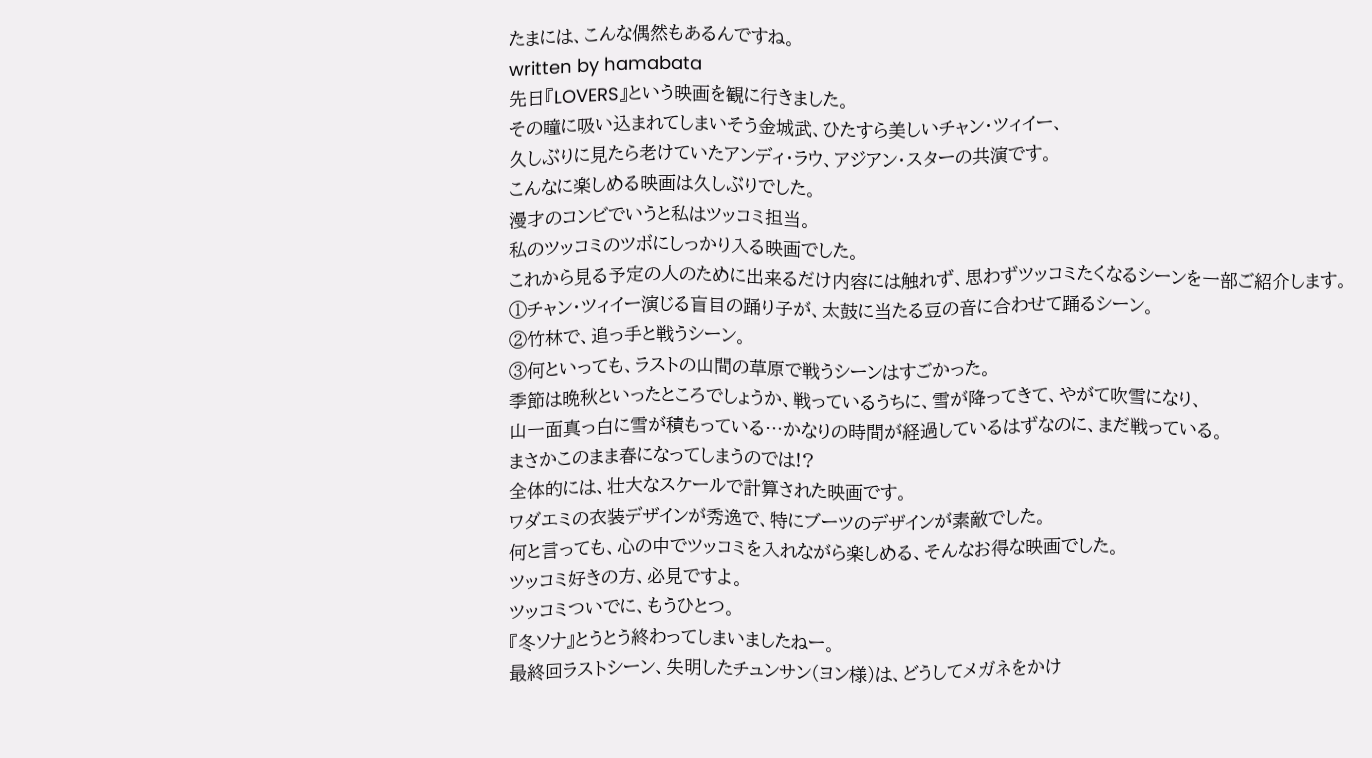たまには、こんな偶然もあるんですね。
written by hamabata
先日『LOVERS』という映画を観に行きました。
その瞳に吸い込まれてしまいそう金城武、ひたすら美しいチャン・ツィイー、
久しぶりに見たら老けていたアンディ・ラウ、アジアン・スターの共演です。
こんなに楽しめる映画は久しぶりでした。
漫才のコンビでいうと私はツッコミ担当。
私のツッコミのツボにしっかり入る映画でした。
これから見る予定の人のために出来るだけ内容には触れず、思わずツッコミたくなるシーンを一部ご紹介します。
①チャン・ツィイー演じる盲目の踊り子が、太鼓に当たる豆の音に合わせて踊るシーン。
②竹林で、追っ手と戦うシーン。
③何といっても、ラストの山間の草原で戦うシーンはすごかった。
季節は晩秋といったところでしょうか、戦っているうちに、雪が降ってきて、やがて吹雪になり、
山一面真っ白に雪が積もっている…かなりの時間が経過しているはずなのに、まだ戦っている。
まさかこのまま春になってしまうのでは!?
全体的には、壮大なスケールで計算された映画です。
ワダエミの衣装デザインが秀逸で、特にブーツのデザインが素敵でした。
何と言っても、心の中でツッコミを入れながら楽しめる、そんなお得な映画でした。
ツッコミ好きの方、必見ですよ。
ツッコミついでに、もうひとつ。
『冬ソナ』とうとう終わってしまいましたねー。
最終回ラストシーン、失明したチュンサン(ヨン様)は、どうしてメガネをかけ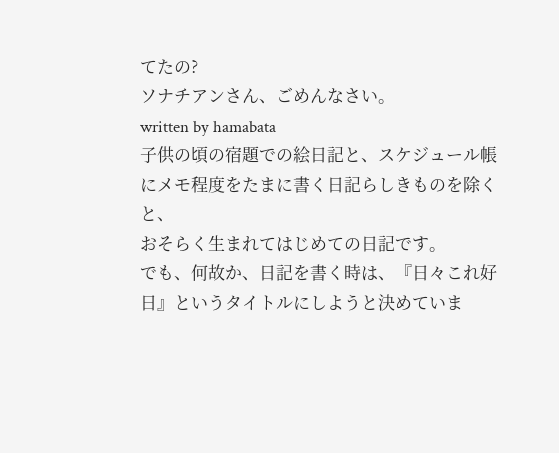てたの?
ソナチアンさん、ごめんなさい。
written by hamabata
子供の頃の宿題での絵日記と、スケジュール帳にメモ程度をたまに書く日記らしきものを除くと、
おそらく生まれてはじめての日記です。
でも、何故か、日記を書く時は、『日々これ好日』というタイトルにしようと決めていま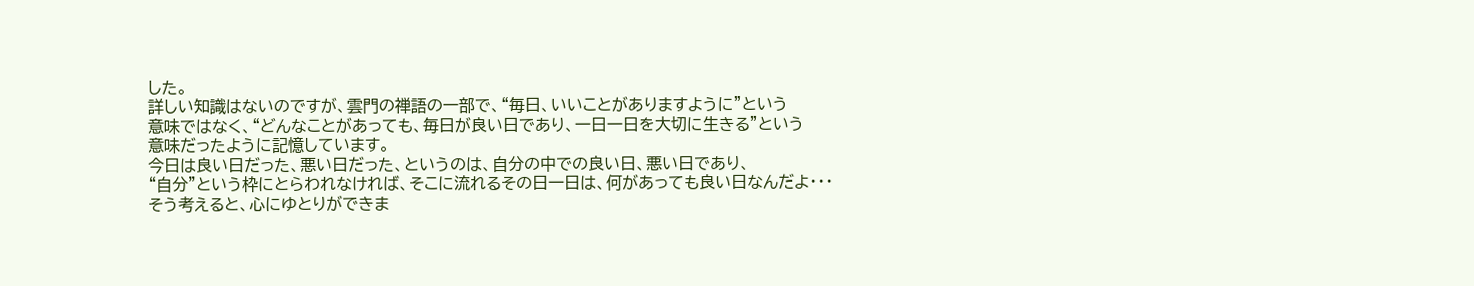した。
詳しい知識はないのですが、雲門の禅語の一部で、“毎日、いいことがありますように”という
意味ではなく、“どんなことがあっても、毎日が良い日であり、一日一日を大切に生きる”という
意味だったように記憶しています。
今日は良い日だった、悪い日だった、というのは、自分の中での良い日、悪い日であり、
“自分”という枠にとらわれなければ、そこに流れるその日一日は、何があっても良い日なんだよ・・・
そう考えると、心にゆとりができま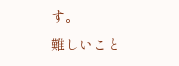す。
難しいこと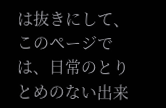は抜きにして、このページでは、日常のとりとめのない出来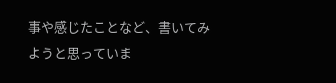事や感じたことなど、書いてみようと思っていま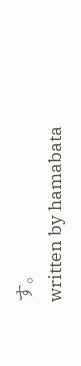す。
written by hamabata